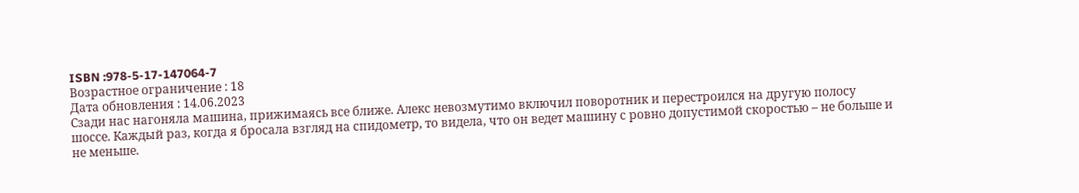ISBN :978-5-17-147064-7
Возрастное ограничение : 18
Дата обновления : 14.06.2023
Сзади нас нагоняла машина, прижимаясь все ближе. Алекс невозмутимо включил поворотник и перестроился на другую полосу шоссе. Каждый раз, когда я бросала взгляд на спидометр, то видела, что он ведет машину с ровно допустимой скоростью – не больше и не меньше.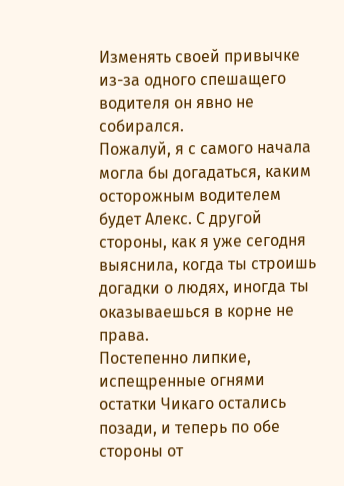Изменять своей привычке из-за одного спешащего водителя он явно не собирался.
Пожалуй, я с самого начала могла бы догадаться, каким осторожным водителем будет Алекс. С другой стороны, как я уже сегодня выяснила, когда ты строишь догадки о людях, иногда ты оказываешься в корне не права.
Постепенно липкие, испещренные огнями остатки Чикаго остались позади, и теперь по обе стороны от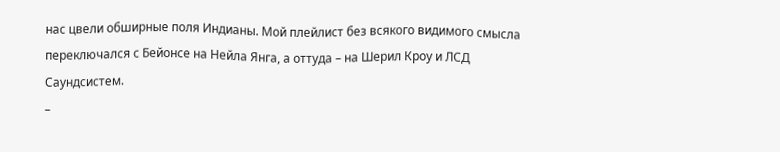нас цвели обширные поля Индианы. Мой плейлист без всякого видимого смысла переключался с Бейонсе на Нейла Янга, а оттуда – на Шерил Кроу и ЛСД Саундсистем.
–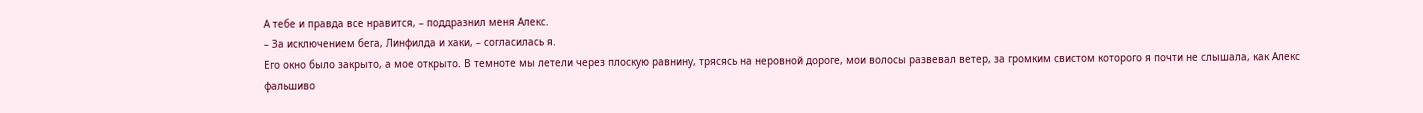А тебе и правда все нравится, – поддразнил меня Алекс.
– За исключением бега, Линфилда и хаки, – согласилась я.
Его окно было закрыто, а мое открыто. В темноте мы летели через плоскую равнину, трясясь на неровной дороге, мои волосы развевал ветер, за громким свистом которого я почти не слышала, как Алекс фальшиво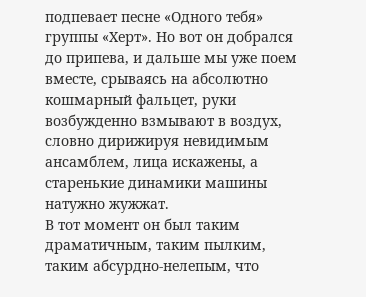подпевает песне «Одного тебя» группы «Херт». Но вот он добрался до припева, и дальше мы уже поем вместе, срываясь на абсолютно кошмарный фальцет, руки возбужденно взмывают в воздух, словно дирижируя невидимым ансамблем, лица искажены, а старенькие динамики машины натужно жужжат.
В тот момент он был таким драматичным, таким пылким, таким абсурдно-нелепым, что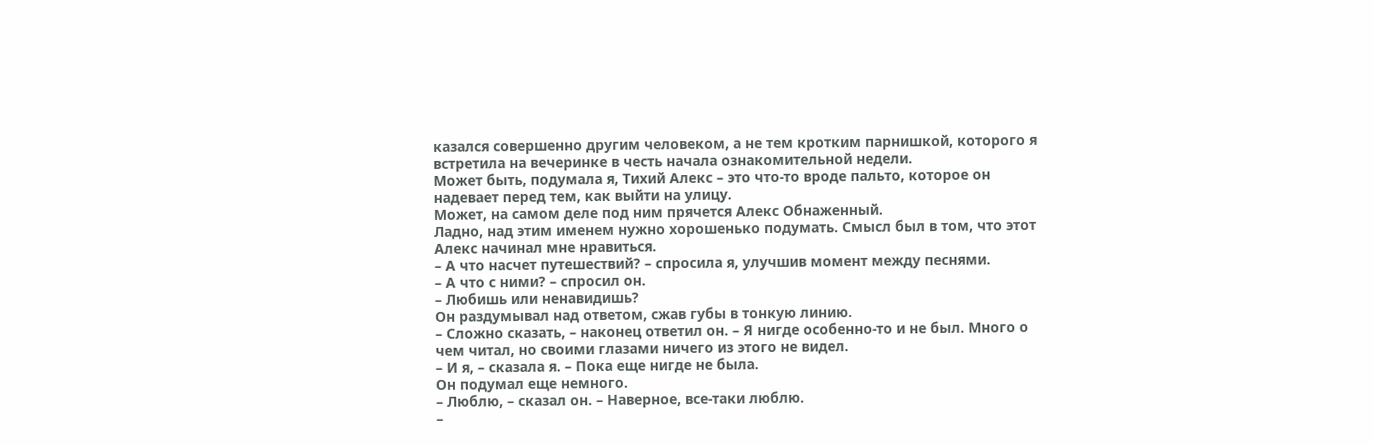казался совершенно другим человеком, а не тем кротким парнишкой, которого я встретила на вечеринке в честь начала ознакомительной недели.
Может быть, подумала я, Тихий Алекс – это что-то вроде пальто, которое он надевает перед тем, как выйти на улицу.
Может, на самом деле под ним прячется Алекс Обнаженный.
Ладно, над этим именем нужно хорошенько подумать. Смысл был в том, что этот Алекс начинал мне нравиться.
– А что насчет путешествий? – спросила я, улучшив момент между песнями.
– А что с ними? – спросил он.
– Любишь или ненавидишь?
Он раздумывал над ответом, сжав губы в тонкую линию.
– Сложно сказать, – наконец ответил он. – Я нигде особенно-то и не был. Много о чем читал, но своими глазами ничего из этого не видел.
– И я, – сказала я. – Пока еще нигде не была.
Он подумал еще немного.
– Люблю, – сказал он. – Наверное, все-таки люблю.
–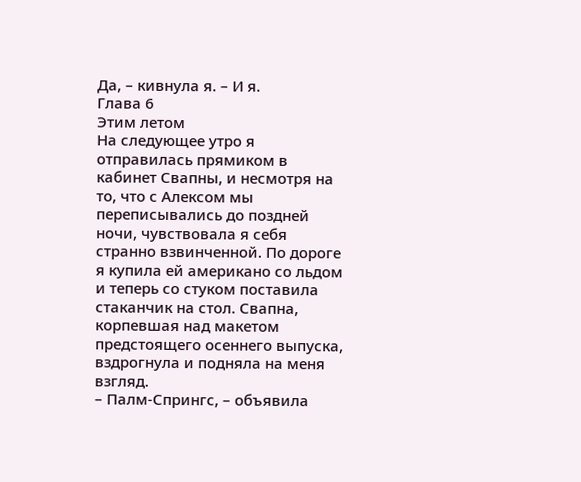Да, – кивнула я. – И я.
Глава 6
Этим летом
На следующее утро я отправилась прямиком в кабинет Свапны, и несмотря на то, что с Алексом мы переписывались до поздней ночи, чувствовала я себя странно взвинченной. По дороге я купила ей американо со льдом и теперь со стуком поставила стаканчик на стол. Свапна, корпевшая над макетом предстоящего осеннего выпуска, вздрогнула и подняла на меня взгляд.
– Палм-Спрингс, – объявила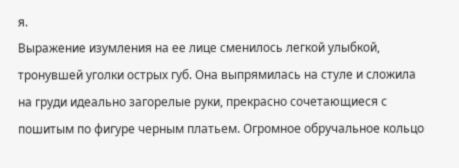я.
Выражение изумления на ее лице сменилось легкой улыбкой, тронувшей уголки острых губ. Она выпрямилась на стуле и сложила на груди идеально загорелые руки, прекрасно сочетающиеся с пошитым по фигуре черным платьем. Огромное обручальное кольцо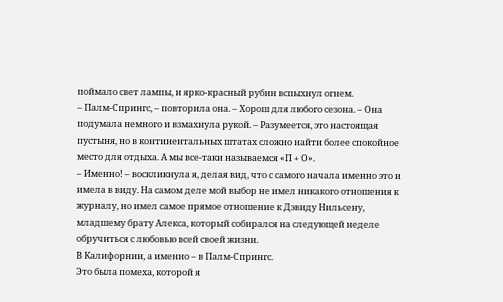поймало свет лампы, и ярко-красный рубин вспыхнул огнем.
– Палм-Спрингс, – повторила она. – Хорош для любого сезона. – Она подумала немного и взмахнула рукой. – Разумеется, это настоящая пустыня, но в континентальных штатах сложно найти более спокойное место для отдыха. А мы все-таки называемся «П + О».
– Именно! – воскликнула я, делая вид, что с самого начала именно это и имела в виду. На самом деле мой выбор не имел никакого отношения к журналу, но имел самое прямое отношение к Дэвиду Нильсену, младшему брату Алекса, который собирался на следующей неделе обручиться с любовью всей своей жизни.
В Калифорнии, а именно – в Палм-Спрингс.
Это была помеха, которой я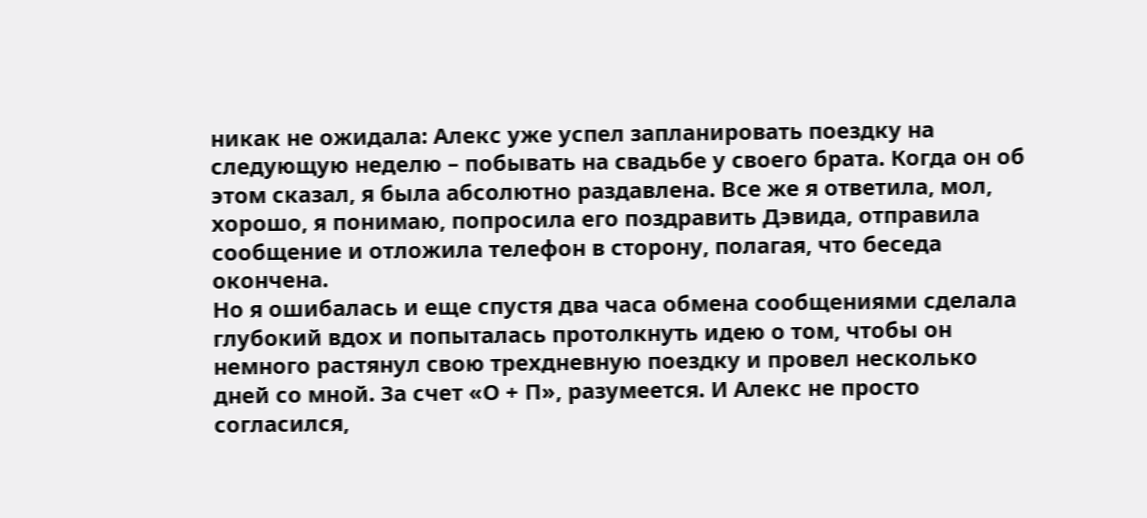никак не ожидала: Алекс уже успел запланировать поездку на следующую неделю – побывать на свадьбе у своего брата. Когда он об этом сказал, я была абсолютно раздавлена. Все же я ответила, мол, хорошо, я понимаю, попросила его поздравить Дэвида, отправила сообщение и отложила телефон в сторону, полагая, что беседа окончена.
Но я ошибалась и еще спустя два часа обмена сообщениями сделала глубокий вдох и попыталась протолкнуть идею о том, чтобы он немного растянул свою трехдневную поездку и провел несколько дней со мной. За счет «О + П», разумеется. И Алекс не просто согласился,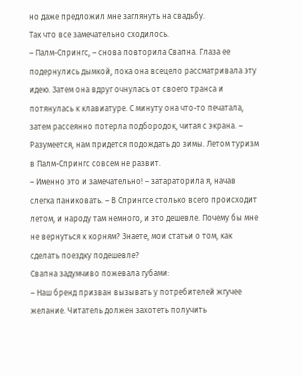но даже предложил мне заглянуть на свадьбу.
Так что все замечательно сходилось.
– Палм-Спрингс, – снова повторила Свапна. Глаза ее подернулись дымкой, пока она всецело рассматривала эту идею. Затем она вдруг очнулась от своего транса и потянулась к клавиатуре. С минуту она что-то печатала, затем рассеянно потерла подбородок, читая с экрана. – Разумеется, нам придется подождать до зимы. Летом туризм в Палм-Спрингс совсем не развит.
– Именно это и замечательно! – затараторила я, начав слегка паниковать. – В Спрингсе столько всего происходит летом, и народу там немного, и это дешевле. Почему бы мне не вернуться к корням? Знаете, мои статьи о том, как сделать поездку подешевле?
Свапна задумчиво пожевала губами:
– Наш бренд призван вызывать у потребителей жгучее желание. Читатель должен захотеть получить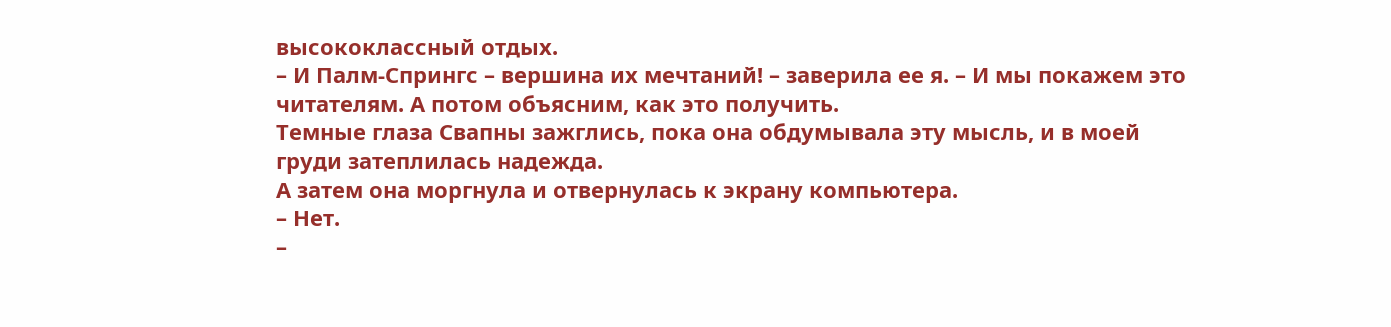высококлассный отдых.
– И Палм-Спрингс – вершина их мечтаний! – заверила ее я. – И мы покажем это читателям. А потом объясним, как это получить.
Темные глаза Свапны зажглись, пока она обдумывала эту мысль, и в моей груди затеплилась надежда.
А затем она моргнула и отвернулась к экрану компьютера.
– Нет.
–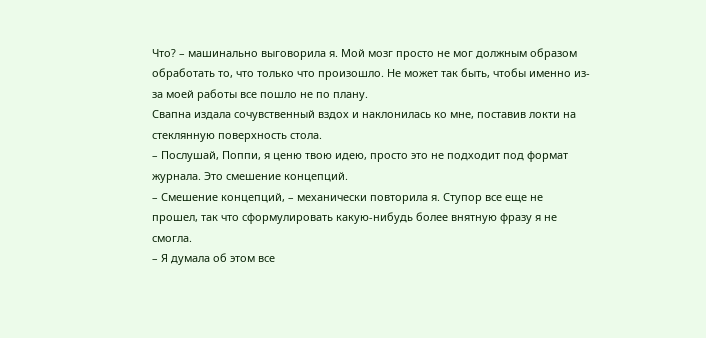Что? – машинально выговорила я. Мой мозг просто не мог должным образом обработать то, что только что произошло. Не может так быть, чтобы именно из-за моей работы все пошло не по плану.
Свапна издала сочувственный вздох и наклонилась ко мне, поставив локти на стеклянную поверхность стола.
– Послушай, Поппи, я ценю твою идею, просто это не подходит под формат журнала. Это смешение концепций.
– Смешение концепций, – механически повторила я. Ступор все еще не прошел, так что сформулировать какую-нибудь более внятную фразу я не смогла.
– Я думала об этом все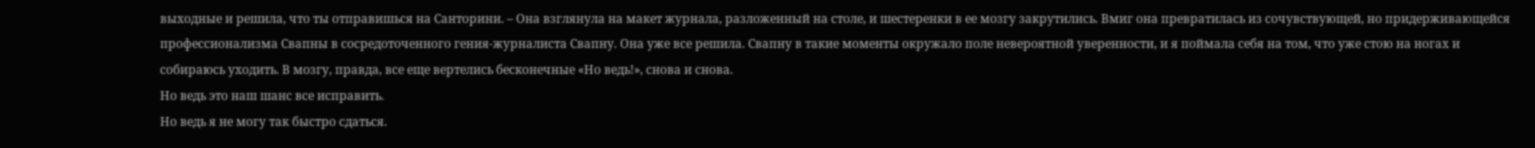выходные и решила, что ты отправишься на Санторини. – Она взглянула на макет журнала, разложенный на столе, и шестеренки в ее мозгу закрутились. Вмиг она превратилась из сочувствующей, но придерживающейся профессионализма Свапны в сосредоточенного гения-журналиста Свапну. Она уже все решила. Свапну в такие моменты окружало поле невероятной уверенности, и я поймала себя на том, что уже стою на ногах и собираюсь уходить. В мозгу, правда, все еще вертелись бесконечные «Но ведь!», снова и снова.
Но ведь это наш шанс все исправить.
Но ведь я не могу так быстро сдаться.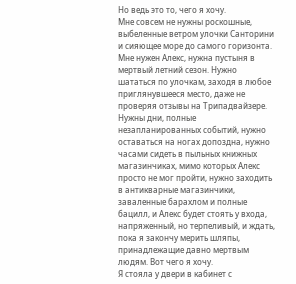Но ведь это то, чего я хочу.
Мне совсем не нужны роскошные, выбеленные ветром улочки Санторини и сияющее море до самого горизонта.
Мне нужен Алекс, нужна пустыня в мертвый летний сезон. Нужно шататься по улочкам, заходя в любое приглянувшееся место, даже не проверяя отзывы на Трипадвайзере. Нужны дни, полные незапланированных событий, нужно оставаться на ногах допоздна, нужно часами сидеть в пыльных книжных магазинчиках, мимо которых Алекс просто не мог пройти, нужно заходить в антикварные магазинчики, заваленные барахлом и полные бацилл, и Алекс будет стоять у входа, напряженный, но терпеливый, и ждать, пока я закончу мерить шляпы, принадлежащие давно мертвым людям. Вот чего я хочу.
Я стояла у двери в кабинет с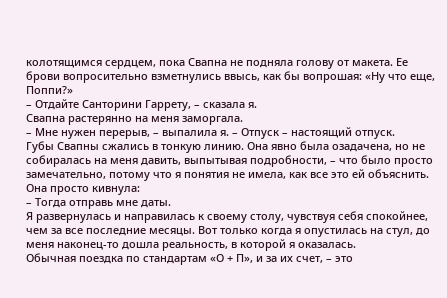колотящимся сердцем, пока Свапна не подняла голову от макета. Ее брови вопросительно взметнулись ввысь, как бы вопрошая: «Ну что еще, Поппи?»
– Отдайте Санторини Гаррету, – сказала я.
Свапна растерянно на меня заморгала.
– Мне нужен перерыв, – выпалила я. – Отпуск – настоящий отпуск.
Губы Свапны сжались в тонкую линию. Она явно была озадачена, но не собиралась на меня давить, выпытывая подробности, – что было просто замечательно, потому что я понятия не имела, как все это ей объяснить.
Она просто кивнула:
– Тогда отправь мне даты.
Я развернулась и направилась к своему столу, чувствуя себя спокойнее, чем за все последние месяцы. Вот только когда я опустилась на стул, до меня наконец-то дошла реальность, в которой я оказалась.
Обычная поездка по стандартам «О + П», и за их счет, – это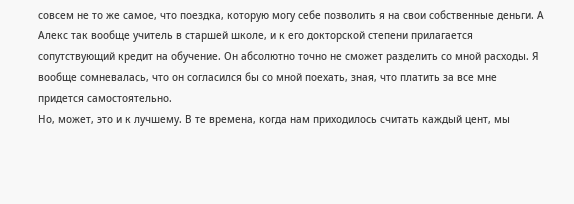совсем не то же самое, что поездка, которую могу себе позволить я на свои собственные деньги. А Алекс так вообще учитель в старшей школе, и к его докторской степени прилагается сопутствующий кредит на обучение. Он абсолютно точно не сможет разделить со мной расходы. Я вообще сомневалась, что он согласился бы со мной поехать, зная, что платить за все мне придется самостоятельно.
Но, может, это и к лучшему. В те времена, когда нам приходилось считать каждый цент, мы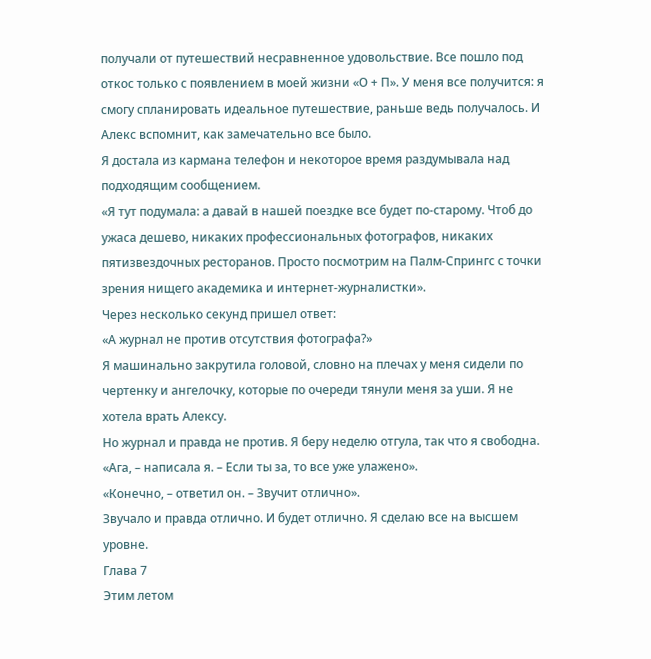получали от путешествий несравненное удовольствие. Все пошло под откос только с появлением в моей жизни «О + П». У меня все получится: я смогу спланировать идеальное путешествие, раньше ведь получалось. И Алекс вспомнит, как замечательно все было.
Я достала из кармана телефон и некоторое время раздумывала над подходящим сообщением.
«Я тут подумала: а давай в нашей поездке все будет по-старому. Чтоб до ужаса дешево, никаких профессиональных фотографов, никаких пятизвездочных ресторанов. Просто посмотрим на Палм-Спрингс с точки зрения нищего академика и интернет-журналистки».
Через несколько секунд пришел ответ:
«А журнал не против отсутствия фотографа?»
Я машинально закрутила головой, словно на плечах у меня сидели по чертенку и ангелочку, которые по очереди тянули меня за уши. Я не хотела врать Алексу.
Но журнал и правда не против. Я беру неделю отгула, так что я свободна.
«Ага, – написала я. – Если ты за, то все уже улажено».
«Конечно, – ответил он. – Звучит отлично».
Звучало и правда отлично. И будет отлично. Я сделаю все на высшем уровне.
Глава 7
Этим летом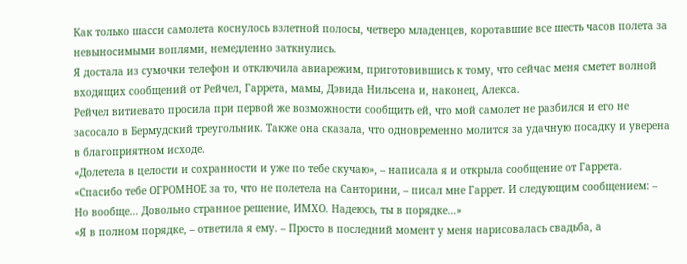Как только шасси самолета коснулось взлетной полосы, четверо младенцев, коротавшие все шесть часов полета за невыносимыми воплями, немедленно заткнулись.
Я достала из сумочки телефон и отключила авиарежим, приготовившись к тому, что сейчас меня сметет волной входящих сообщений от Рейчел, Гаррета, мамы, Дэвида Нильсена и, наконец, Алекса.
Рейчел витиевато просила при первой же возможности сообщить ей, что мой самолет не разбился и его не засосало в Бермудский треугольник. Также она сказала, что одновременно молится за удачную посадку и уверена в благоприятном исходе.
«Долетела в целости и сохранности и уже по тебе скучаю», – написала я и открыла сообщение от Гаррета.
«Спасибо тебе ОГРОМНОЕ за то, что не полетела на Санторини, – писал мне Гаррет. И следующим сообщением: – Но вообще… Довольно странное решение, ИМХО. Надеюсь, ты в порядке…»
«Я в полном порядке, – ответила я ему. – Просто в последний момент у меня нарисовалась свадьба, а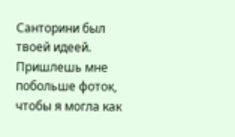Санторини был твоей идеей. Пришлешь мне побольше фоток, чтобы я могла как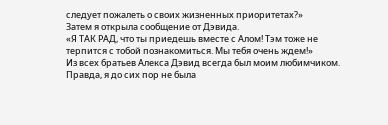следует пожалеть о своих жизненных приоритетах?»
Затем я открыла сообщение от Дэвида.
«Я ТАК РАД, что ты приедешь вместе с Алом! Тэм тоже не терпится с тобой познакомиться. Мы тебя очень ждем!»
Из всех братьев Алекса Дэвид всегда был моим любимчиком. Правда, я до сих пор не была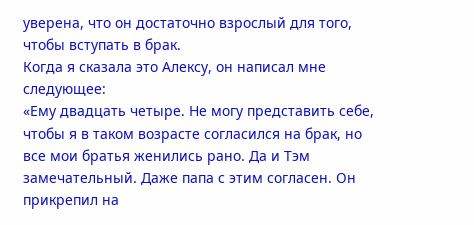уверена, что он достаточно взрослый для того, чтобы вступать в брак.
Когда я сказала это Алексу, он написал мне следующее:
«Ему двадцать четыре. Не могу представить себе, чтобы я в таком возрасте согласился на брак, но все мои братья женились рано. Да и Тэм замечательный. Даже папа с этим согласен. Он прикрепил на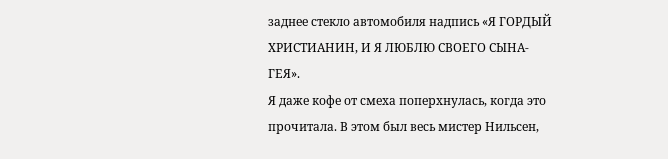заднее стекло автомобиля надпись «Я ГОРДЫЙ ХРИСТИАНИН, И Я ЛЮБЛЮ СВОЕГО СЫНА-ГЕЯ».
Я даже кофе от смеха поперхнулась, когда это прочитала. В этом был весь мистер Нильсен,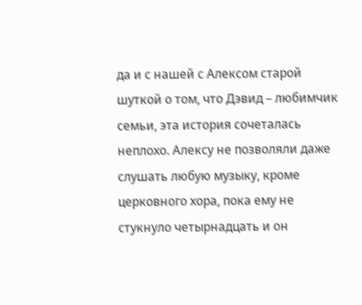да и с нашей с Алексом старой шуткой о том, что Дэвид – любимчик семьи, эта история сочеталась неплохо. Алексу не позволяли даже слушать любую музыку, кроме церковного хора, пока ему не стукнуло четырнадцать и он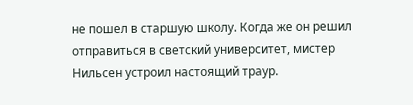не пошел в старшую школу. Когда же он решил отправиться в светский университет, мистер Нильсен устроил настоящий траур.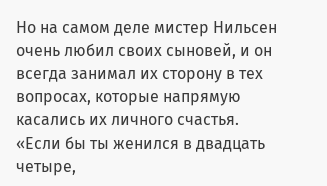Но на самом деле мистер Нильсен очень любил своих сыновей, и он всегда занимал их сторону в тех вопросах, которые напрямую касались их личного счастья.
«Если бы ты женился в двадцать четыре,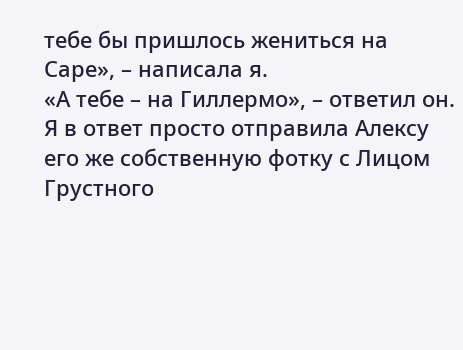тебе бы пришлось жениться на Саре», – написала я.
«А тебе – на Гиллермо», – ответил он.
Я в ответ просто отправила Алексу его же собственную фотку с Лицом Грустного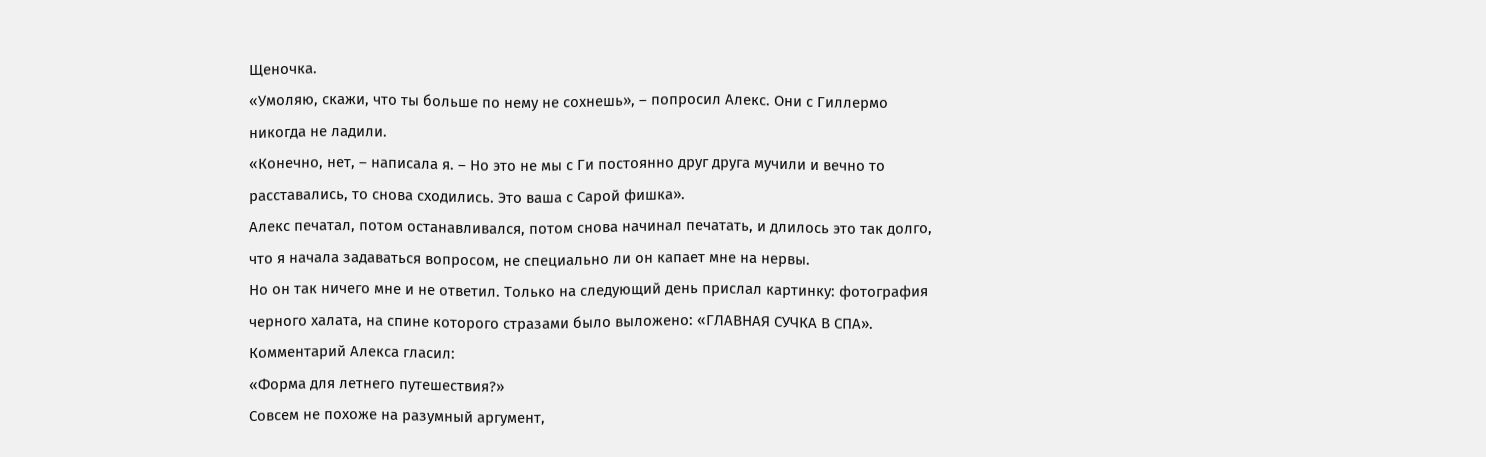Щеночка.
«Умоляю, скажи, что ты больше по нему не сохнешь», – попросил Алекс. Они с Гиллермо никогда не ладили.
«Конечно, нет, – написала я. – Но это не мы с Ги постоянно друг друга мучили и вечно то расставались, то снова сходились. Это ваша с Сарой фишка».
Алекс печатал, потом останавливался, потом снова начинал печатать, и длилось это так долго, что я начала задаваться вопросом, не специально ли он капает мне на нервы.
Но он так ничего мне и не ответил. Только на следующий день прислал картинку: фотография черного халата, на спине которого стразами было выложено: «ГЛАВНАЯ СУЧКА В СПА». Комментарий Алекса гласил:
«Форма для летнего путешествия?»
Совсем не похоже на разумный аргумент,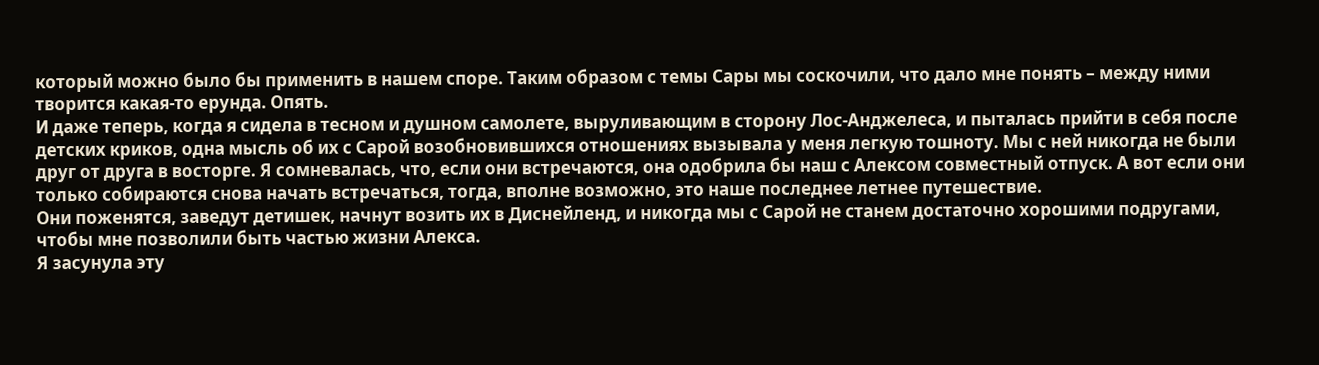который можно было бы применить в нашем споре. Таким образом с темы Сары мы соскочили, что дало мне понять – между ними творится какая-то ерунда. Опять.
И даже теперь, когда я сидела в тесном и душном самолете, выруливающим в сторону Лос-Анджелеса, и пыталась прийти в себя после детских криков, одна мысль об их с Сарой возобновившихся отношениях вызывала у меня легкую тошноту. Мы с ней никогда не были друг от друга в восторге. Я сомневалась, что, если они встречаются, она одобрила бы наш с Алексом совместный отпуск. А вот если они только собираются снова начать встречаться, тогда, вполне возможно, это наше последнее летнее путешествие.
Они поженятся, заведут детишек, начнут возить их в Диснейленд, и никогда мы с Сарой не станем достаточно хорошими подругами, чтобы мне позволили быть частью жизни Алекса.
Я засунула эту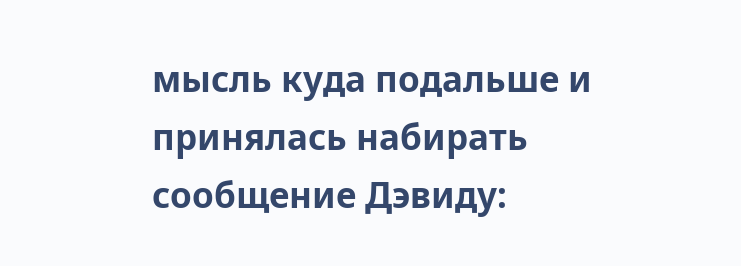мысль куда подальше и принялась набирать сообщение Дэвиду: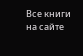Все книги на сайте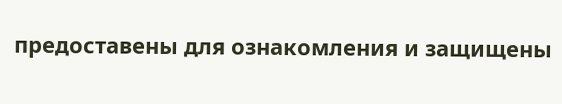предоставены для ознакомления и защищены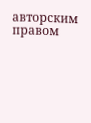авторским правом